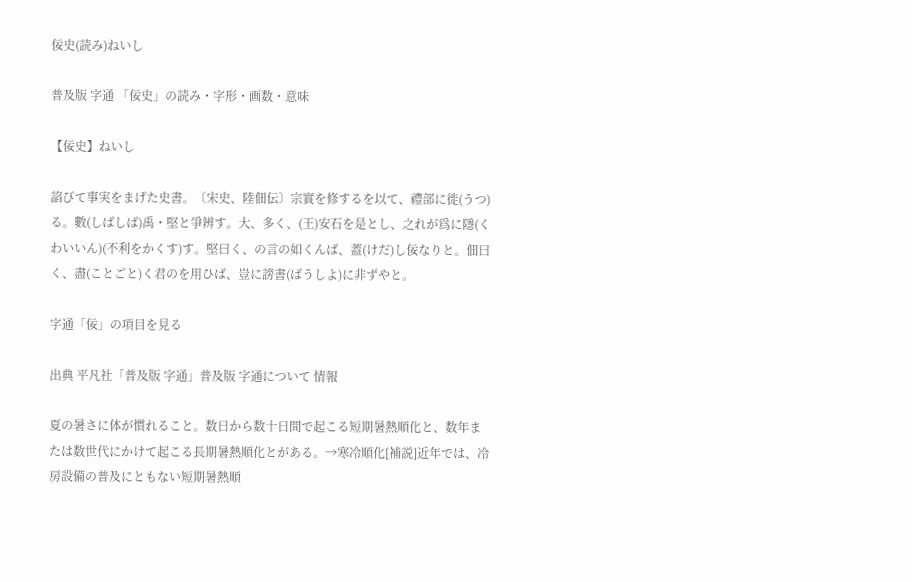佞史(読み)ねいし

普及版 字通 「佞史」の読み・字形・画数・意味

【佞史】ねいし

諂びて事実をまげた史書。〔宋史、陸佃伝〕宗實を修するを以て、禮部に徙(うつ)る。數(しばしば)禹・堅と爭辨す。大、多く、(王)安石を是とし、之れが爲に隱(くわいいん)(不利をかくす)す。堅曰く、の言の如くんば、蓋(けだ)し佞なりと。佃曰く、盡(ことごと)く君のを用ひば、豈に謗書(ばうしよ)に非ずやと。

字通「佞」の項目を見る

出典 平凡社「普及版 字通」普及版 字通について 情報

夏の暑さに体が慣れること。数日から数十日間で起こる短期暑熱順化と、数年または数世代にかけて起こる長期暑熱順化とがある。→寒冷順化[補説]近年では、冷房設備の普及にともない短期暑熱順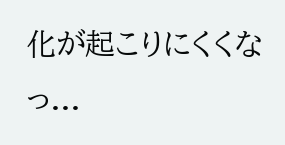化が起こりにくくなっ...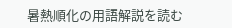暑熱順化の用語解説を読む